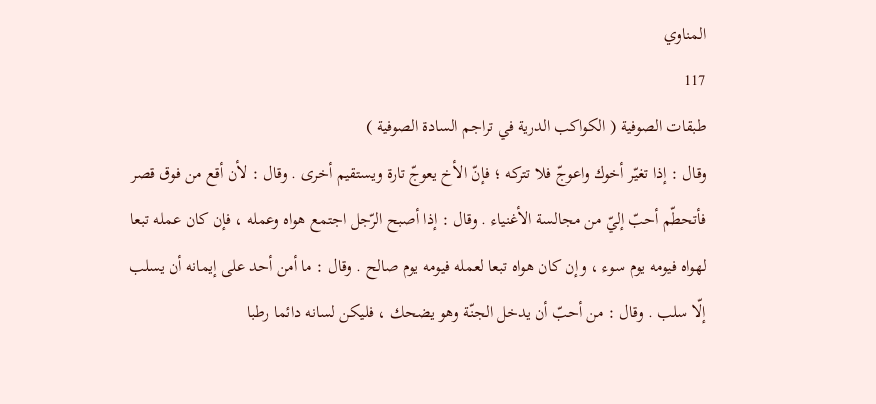المناوي
117
طبقات الصوفية ( الكواكب الدرية في تراجم السادة الصوفية )
وقال : إذا تغيّر أخوك واعوجّ فلا تتركه ؛ فإنّ الأخ يعوجّ تارة ويستقيم أخرى . وقال : لأن أقع من فوق قصر فأتحطّم أحبّ إليّ من مجالسة الأغنياء . وقال : إذا أصبح الرّجل اجتمع هواه وعمله ، فإن كان عمله تبعا لهواه فيومه يوم سوء ، وإن كان هواه تبعا لعمله فيومه يوم صالح . وقال : ما أمن أحد على إيمانه أن يسلب إلّا سلب . وقال : من أحبّ أن يدخل الجنّة وهو يضحك ، فليكن لسانه دائما رطبا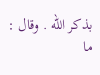بذكر اللّه . وقال : ما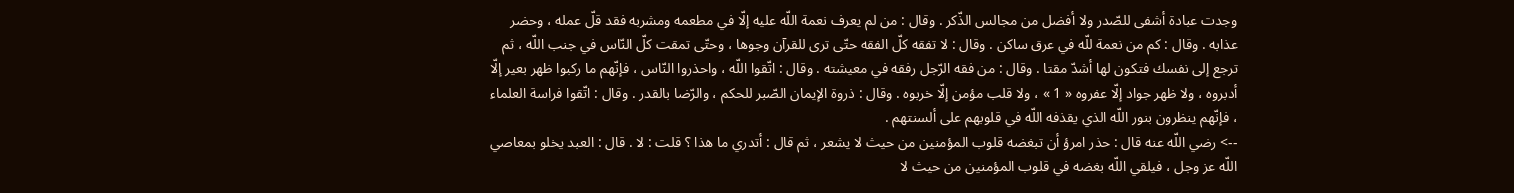وجدت عبادة أشفى للصّدر ولا أفضل من مجالس الذّكر . وقال : من لم يعرف نعمة اللّه عليه إلّا في مطعمه ومشربه فقد قلّ عمله ، وحضر عذابه . وقال : كم من نعمة للّه في عرق ساكن . وقال : لا تفقه كلّ الفقه حتّى ترى للقرآن وجوها ، وحتّى تمقت كلّ النّاس في جنب اللّه ، ثم ترجع إلى نفسك فتكون لها أشدّ مقتا . وقال : من فقه الرّجل رفقه في معيشته . وقال : اتّقوا اللّه ، واحذروا النّاس ، فإنّهم ما ركبوا ظهر بعير إلّا أدبروه ، ولا ظهر جواد إلّا عفروه « 1 » ، ولا قلب مؤمن إلّا خربوه . وقال : ذروة الإيمان الصّبر للحكم ، والرّضا بالقدر . وقال : اتّقوا فراسة العلماء ، فإنّهم ينظرون بنور اللّه الذي يقذفه اللّه في قلوبهم على ألسنتهم .
--> رضي اللّه عنه قال : حذر امرؤ أن تبغضه قلوب المؤمنين من حيث لا يشعر ، ثم قال : أتدري ما هذا ؟ قلت : لا . قال : العبد يخلو بمعاصي اللّه عز وجل ، فيلقي اللّه بغضه في قلوب المؤمنين من حيث لا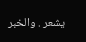يشعر . والخبر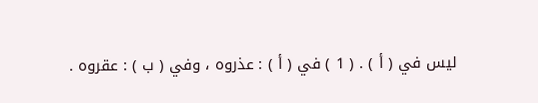ليس في ( أ ) . ( 1 ) في ( أ ) : عذروه ، وفي ( ب ) : عقروه .